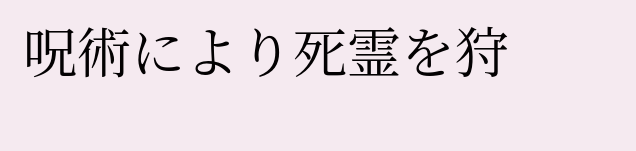呪術により死霊を狩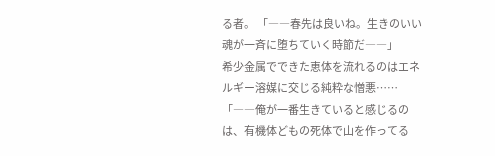る者。 「――春先は良いね。生きのいい魂が一斉に堕ちていく時節だ――」
希少金属でできた恵体を流れるのはエネルギー溶媒に交じる純粋な憎悪…… 「――俺が一番生きていると感じるのは、有機体どもの死体で山を作ってる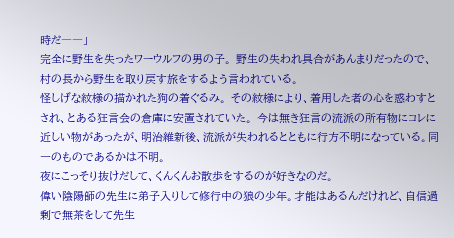時だ――」
完全に野生を失ったワーウルフの男の子。 野生の失われ具合があんまりだったので、村の長から野生を取り戻す旅をするよう言われている。
怪しげな紋様の描かれた狗の着ぐるみ。 その紋様により、着用した者の心を惑わすとされ、とある狂言会の倉庫に安置されていた。 今は無き狂言の流派の所有物にコレに近しい物があったが、明治維新後、流派が失われるとともに行方不明になっている。同一のものであるかは不明。
夜にこっそり抜けだして、くんくんお散歩をするのが好きなのだ。
偉い陰陽師の先生に弟子入りして修行中の狼の少年。才能はあるんだけれど、自信過剰で無茶をして先生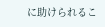に助けられるこ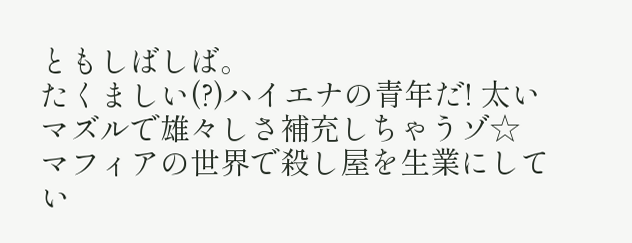ともしばしば。
たくましい(?)ハイエナの青年だ! 太いマズルで雄々しさ補充しちゃうゾ☆
マフィアの世界で殺し屋を生業にしてい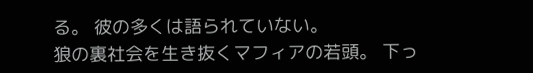る。 彼の多くは語られていない。
狼の裏社会を生き抜くマフィアの若頭。 下っ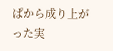ぱから成り上がった実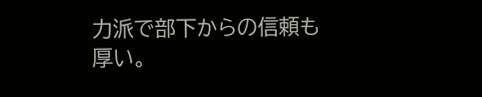力派で部下からの信頼も厚い。